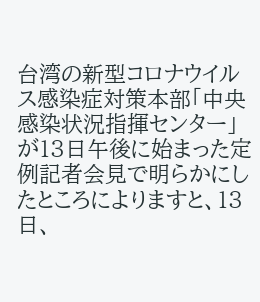台湾の新型コロナウイルス感染症対策本部「中央感染状況指揮センター」が13日午後に始まった定例記者会見で明らかにしたところによりますと、13日、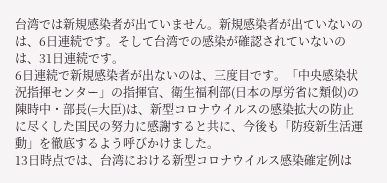台湾では新規感染者が出ていません。新規感染者が出ていないのは、6日連続です。そして台湾での感染が確認されていないのは、31日連続です。
6日連続で新規感染者が出ないのは、三度目です。「中央感染状況指揮センター」の指揮官、衛生福利部(日本の厚労省に類似)の陳時中・部長(=大臣)は、新型コロナウイルスの感染拡大の防止に尽くした国民の努力に感謝すると共に、今後も「防疫新生活運動」を徹底するよう呼びかけました。
13日時点では、台湾における新型コロナウイルス感染確定例は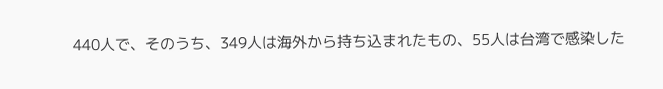440人で、そのうち、349人は海外から持ち込まれたもの、55人は台湾で感染した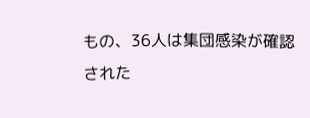もの、36人は集団感染が確認された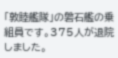「敦睦艦隊」の磐石艦の乗組員です。375人が退院しました。